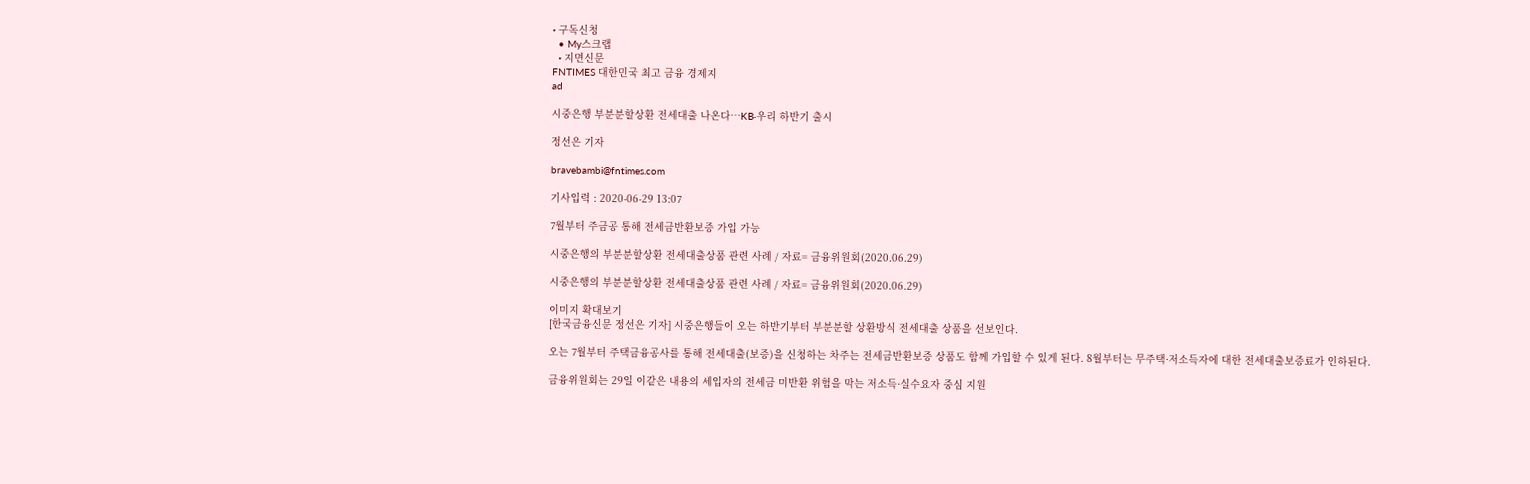• 구독신청
  • My스크랩
  • 지면신문
FNTIMES 대한민국 최고 금융 경제지
ad

시중은행 부분분할상환 전세대출 나온다…KB·우리 하반기 출시

정선은 기자

bravebambi@fntimes.com

기사입력 : 2020-06-29 13:07

7월부터 주금공 통해 전세금반환보증 가입 가능

시중은행의 부분분할상환 전세대출상품 관련 사례 / 자료= 금융위원회(2020.06.29)

시중은행의 부분분할상환 전세대출상품 관련 사례 / 자료= 금융위원회(2020.06.29)

이미지 확대보기
[한국금융신문 정선은 기자] 시중은행들이 오는 하반기부터 부분분할 상환방식 전세대출 상품을 선보인다.

오는 7월부터 주택금융공사를 통해 전세대출(보증)을 신청하는 차주는 전세금반환보증 상품도 함께 가입할 수 있게 된다. 8월부터는 무주택·저소득자에 대한 전세대출보증료가 인하된다.

금융위원회는 29일 이같은 내용의 세입자의 전세금 미반환 위험을 막는 저소득·실수요자 중심 지원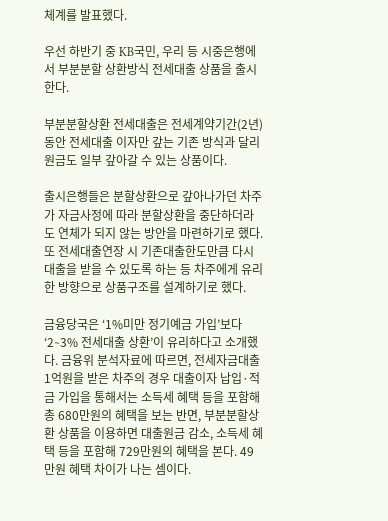체계를 발표했다.

우선 하반기 중 KB국민, 우리 등 시중은행에서 부분분할 상환방식 전세대출 상품을 출시한다.

부분분할상환 전세대출은 전세계약기간(2년)동안 전세대출 이자만 갚는 기존 방식과 달리 원금도 일부 갚아갈 수 있는 상품이다.

출시은행들은 분할상환으로 갚아나가던 차주가 자금사정에 따라 분할상환을 중단하더라도 연체가 되지 않는 방안을 마련하기로 했다. 또 전세대출연장 시 기존대출한도만큼 다시 대출을 받을 수 있도록 하는 등 차주에게 유리한 방향으로 상품구조를 설계하기로 했다.

금융당국은 ‘1%미만 정기예금 가입’보다 ‘2∼3% 전세대출 상환’이 유리하다고 소개했다. 금융위 분석자료에 따르면, 전세자금대출 1억원을 받은 차주의 경우 대출이자 납입·적금 가입을 통해서는 소득세 혜택 등을 포함해 총 680만원의 혜택을 보는 반면, 부분분할상환 상품을 이용하면 대출원금 감소, 소득세 혜택 등을 포함해 729만원의 혜택을 본다. 49만원 혜택 차이가 나는 셈이다.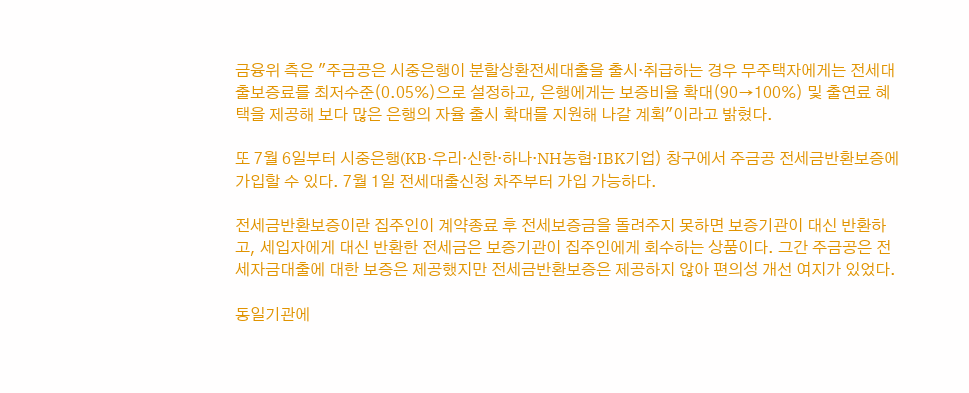금융위 측은 "주금공은 시중은행이 분할상환전세대출을 출시·취급하는 경우 무주택자에게는 전세대출보증료를 최저수준(0.05%)으로 설정하고, 은행에게는 보증비율 확대(90→100%) 및 출연료 혜택을 제공해 보다 많은 은행의 자율 출시 확대를 지원해 나갈 계획"이라고 밝혔다.

또 7월 6일부터 시중은행(KB·우리·신한·하나·NH농협·IBK기업) 창구에서 주금공 전세금반환보증에 가입할 수 있다. 7월 1일 전세대출신청 차주부터 가입 가능하다.

전세금반환보증이란 집주인이 계약종료 후 전세보증금을 돌려주지 못하면 보증기관이 대신 반환하고, 세입자에게 대신 반환한 전세금은 보증기관이 집주인에게 회수하는 상품이다. 그간 주금공은 전세자금대출에 대한 보증은 제공했지만 전세금반환보증은 제공하지 않아 편의성 개선 여지가 있었다.

동일기관에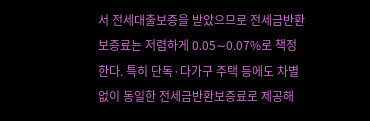서 전세대출보증을 받았으므로 전세금반환보증료는 저렴하게 0.05∼0.07%로 책정한다. 특히 단독·다가구 주택 등에도 차별없이 동일한 전세금반환보증료로 제공해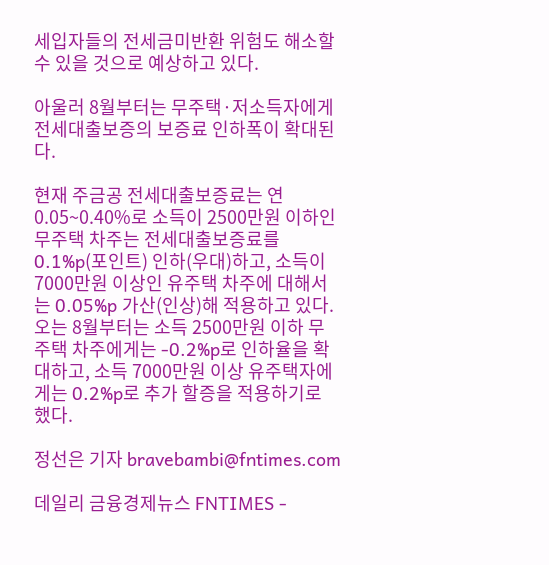세입자들의 전세금미반환 위험도 해소할 수 있을 것으로 예상하고 있다.

아울러 8월부터는 무주택·저소득자에게 전세대출보증의 보증료 인하폭이 확대된다.

현재 주금공 전세대출보증료는 연 0.05~0.40%로 소득이 2500만원 이하인 무주택 차주는 전세대출보증료를 0.1%p(포인트) 인하(우대)하고, 소득이 7000만원 이상인 유주택 차주에 대해서는 0.05%p 가산(인상)해 적용하고 있다. 오는 8월부터는 소득 2500만원 이하 무주택 차주에게는 -0.2%p로 인하율을 확대하고, 소득 7000만원 이상 유주택자에게는 0.2%p로 추가 할증을 적용하기로 했다.

정선은 기자 bravebambi@fntimes.com

데일리 금융경제뉴스 FNTIMES -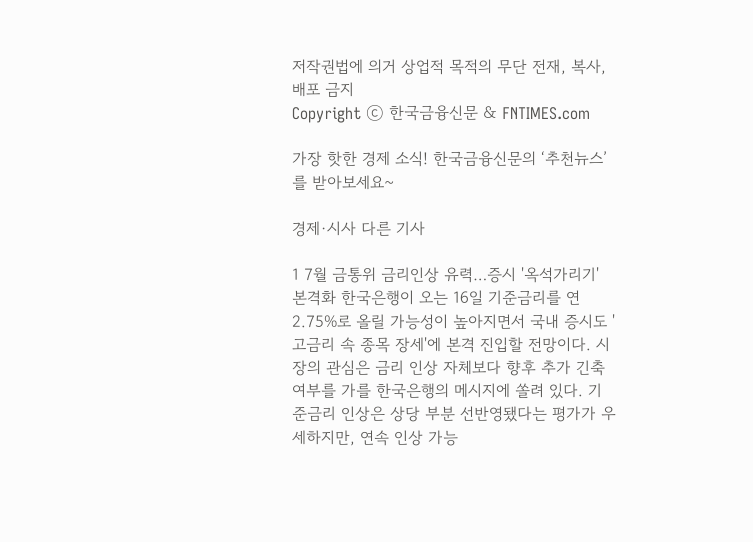저작권법에 의거 상업적 목적의 무단 전재, 복사, 배포 금지
Copyright ⓒ 한국금융신문 & FNTIMES.com

가장 핫한 경제 소식! 한국금융신문의 ‘추천뉴스’를 받아보세요~

경제·시사 다른 기사

1 7월 금통위 금리인상 유력…증시 '옥석가리기' 본격화 한국은행이 오는 16일 기준금리를 연 2.75%로 올릴 가능성이 높아지면서 국내 증시도 '고금리 속 종목 장세'에 본격 진입할 전망이다. 시장의 관심은 금리 인상 자체보다 향후 추가 긴축 여부를 가를 한국은행의 메시지에 쏠려 있다. 기준금리 인상은 상당 부분 선반영됐다는 평가가 우세하지만, 연속 인상 가능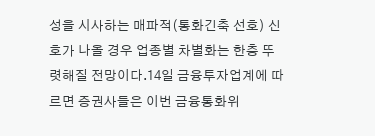성을 시사하는 매파적(통화긴축 선호) 신호가 나올 경우 업종별 차별화는 한층 뚜렷해질 전망이다.14일 금융투자업계에 따르면 증권사들은 이번 금융통화위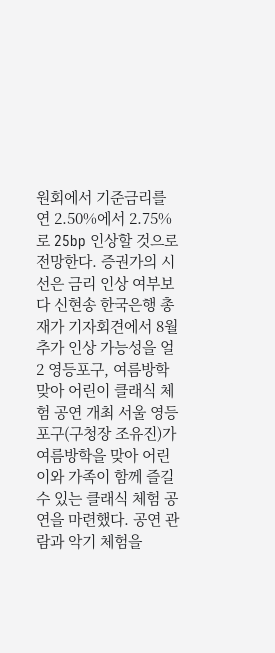원회에서 기준금리를 연 2.50%에서 2.75%로 25bp 인상할 것으로 전망한다. 증권가의 시선은 금리 인상 여부보다 신현송 한국은행 총재가 기자회견에서 8월 추가 인상 가능성을 얼 2 영등포구, 여름방학 맞아 어린이 클래식 체험 공연 개최 서울 영등포구(구청장 조유진)가 여름방학을 맞아 어린이와 가족이 함께 즐길 수 있는 클래식 체험 공연을 마련했다. 공연 관람과 악기 체험을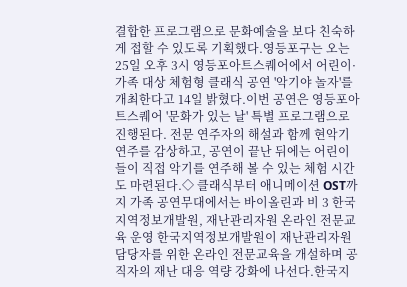결합한 프로그램으로 문화예술을 보다 친숙하게 접할 수 있도록 기획했다.영등포구는 오는 25일 오후 3시 영등포아트스퀘어에서 어린이·가족 대상 체험형 클래식 공연 '악기야 놀자'를 개최한다고 14일 밝혔다.이번 공연은 영등포아트스퀘어 '문화가 있는 날' 특별 프로그램으로 진행된다. 전문 연주자의 해설과 함께 현악기 연주를 감상하고, 공연이 끝난 뒤에는 어린이들이 직접 악기를 연주해 볼 수 있는 체험 시간도 마련된다.◇ 클래식부터 애니메이션 OST까지 가족 공연무대에서는 바이올린과 비 3 한국지역정보개발원, 재난관리자원 온라인 전문교육 운영 한국지역정보개발원이 재난관리자원 담당자를 위한 온라인 전문교육을 개설하며 공직자의 재난 대응 역량 강화에 나선다.한국지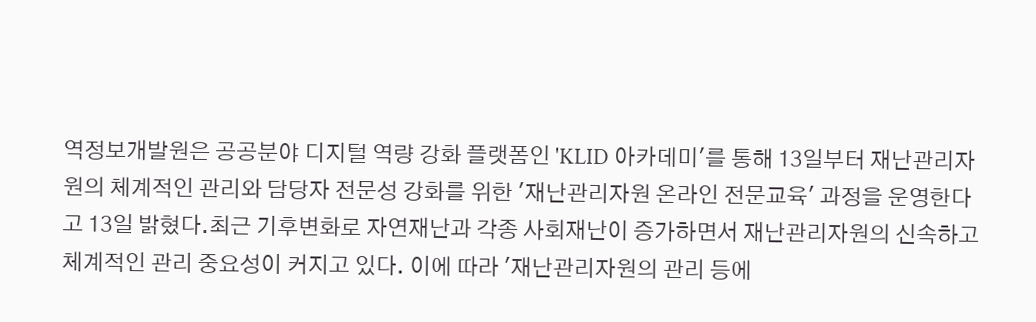역정보개발원은 공공분야 디지털 역량 강화 플랫폼인 'KLID 아카데미'를 통해 13일부터 재난관리자원의 체계적인 관리와 담당자 전문성 강화를 위한 '재난관리자원 온라인 전문교육' 과정을 운영한다고 13일 밝혔다.최근 기후변화로 자연재난과 각종 사회재난이 증가하면서 재난관리자원의 신속하고 체계적인 관리 중요성이 커지고 있다. 이에 따라 '재난관리자원의 관리 등에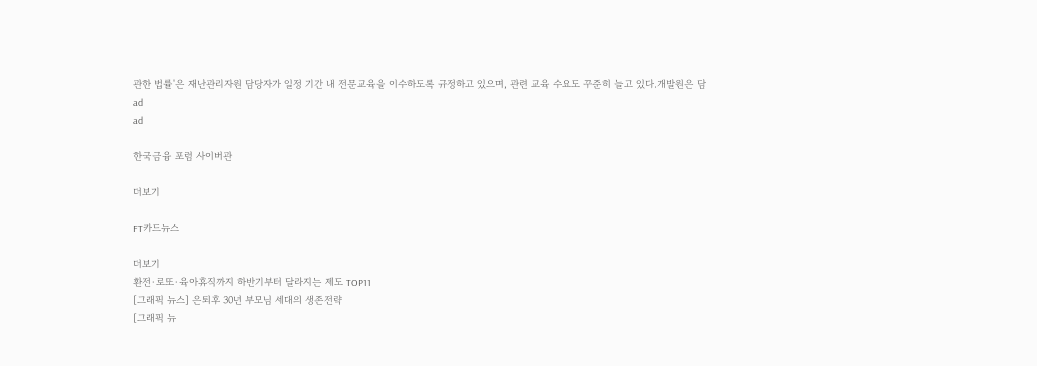관한 법률'은 재난관리자원 담당자가 일정 기간 내 전문교육을 이수하도록 규정하고 있으며, 관련 교육 수요도 꾸준히 늘고 있다.개발원은 담
ad
ad

한국금융 포럼 사이버관

더보기

FT카드뉴스

더보기
환전·로또·육아휴직까지 하반기부터 달라지는 제도 TOP11
[그래픽 뉴스] 은퇴후 30년 부모님 세대의 생존전략
[그래픽 뉴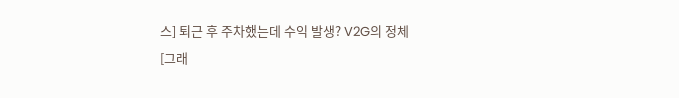스] 퇴근 후 주차했는데 수익 발생? V2G의 정체
[그래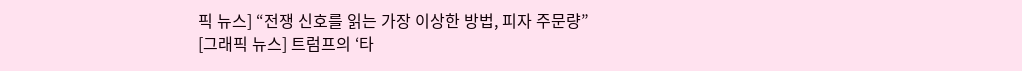픽 뉴스] “전쟁 신호를 읽는 가장 이상한 방법, 피자 주문량”
[그래픽 뉴스] 트럼프의 ‘타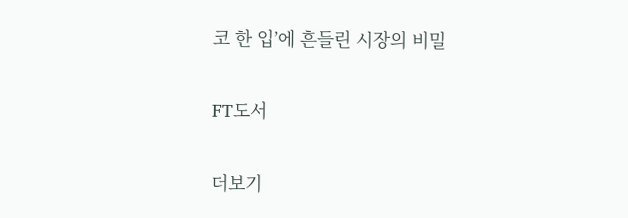코 한 입’에 흔들린 시장의 비밀

FT도서

더보기